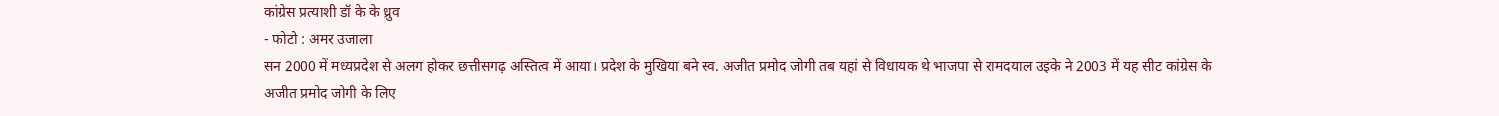कांग्रेस प्रत्याशी डॉ के के ध्रुव
- फोटो : अमर उजाला
सन 2000 में मध्यप्रदेश से अलग होकर छत्तीसगढ़ अस्तित्व में आया। प्रदेश के मुखिया बने स्व. अजीत प्रमोद जोगी तब यहां से विधायक थे भाजपा से रामदयाल उइके ने 2003 में यह सीट कांग्रेस के अजीत प्रमोद जोगी के लिए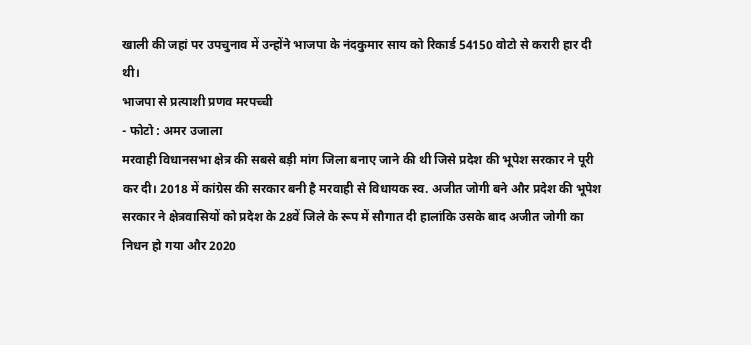खाली की जहां पर उपचुनाव में उन्होंने भाजपा के नंदकुमार साय को रिकार्ड 54150 वोटो से करारी हार दी थी।
भाजपा से प्रत्याशी प्रणव मरपच्ची
- फोटो : अमर उजाला
मरवाही विधानसभा क्षेत्र की सबसे बड़ी मांग जिला बनाए जाने की थी जिसे प्रदेश की भूपेश सरकार ने पूरी कर दी। 2018 में कांग्रेस की सरकार बनी है मरवाही से विधायक स्व. अजीत जोगी बने और प्रदेश की भूपेश सरकार ने क्षेत्रवासियों को प्रदेश के 28वें जिले के रूप में सौगात दी हालांकि उसके बाद अजीत जोगी का निधन हो गया और 2020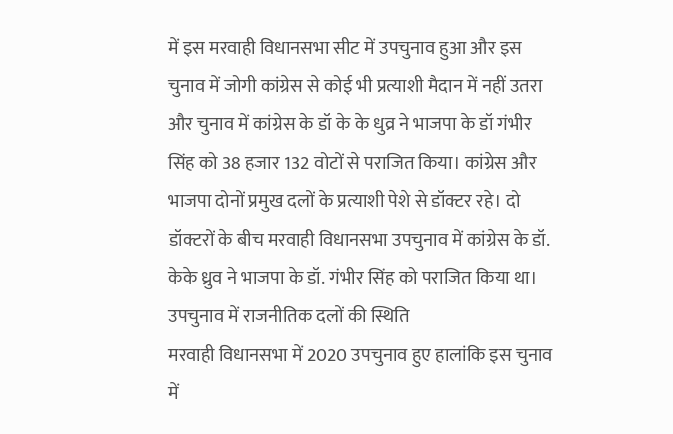में इस मरवाही विधानसभा सीट में उपचुनाव हुआ और इस चुनाव में जोगी कांग्रेस से कोई भी प्रत्याशी मैदान में नहीं उतरा और चुनाव में कांग्रेस के डॉ के के धुव्र ने भाजपा के डॉ गंभीर सिंह को 38 हजार 132 वोटों से पराजित किया। कांग्रेस और भाजपा दोनों प्रमुख दलों के प्रत्याशी पेशे से डॉक्टर रहे। दो डॉक्टरों के बीच मरवाही विधानसभा उपचुनाव में कांग्रेस के डॉ. केके ध्रुव ने भाजपा के डॉ. गंभीर सिंह को पराजित किया था।
उपचुनाव में राजनीतिक दलों की स्थिति
मरवाही विधानसभा में 2020 उपचुनाव हुए हालांकि इस चुनाव में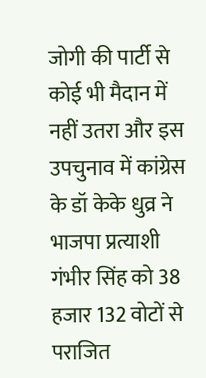जोगी की पार्टी से कोई भी मैदान में नहीं उतरा और इस उपचुनाव में कांग्रेस के डॉ केके धुव्र ने भाजपा प्रत्याशी गंभीर सिंह को 38 हजार 132 वोटों से पराजित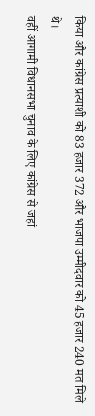किया और कांग्रेस प्रत्याशी को 83 हजार 372 और भाजपा उम्मीदवार को 45 हजार 240 मत मिले थे।
वहीं आगामी विधानसभा चुनाव के लिए कांग्रेस से जहां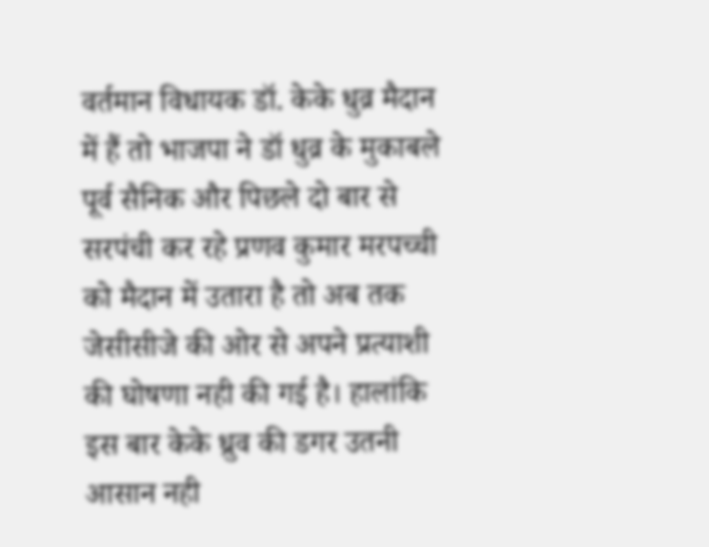वर्तमान विधायक डॉ. केके धुव्र मैदान में हैं तो भाजपा ने डॉ धुव्र के मुकाबले पूर्व सैनिक और पिछले दो बार से सरपंची कर रहे प्रणव कुमार मरपच्ची को मैदान में उतारा है तो अब तक जेसीसीजे की ओर से अपने प्रत्याशी की घोषणा नही की गई है। हालांकि इस बार केके ध्रुव की डगर उतनी आसान नही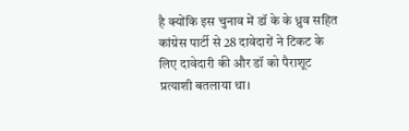है क्योंकि इस चुनाव में डॉ के के ध्रुव सहित कांग्रेस पार्टी से 28 दावेदारों ने टिकट के लिए दावेदारी की और डॉ को पैराशूट प्रत्याशी बतलाया था।